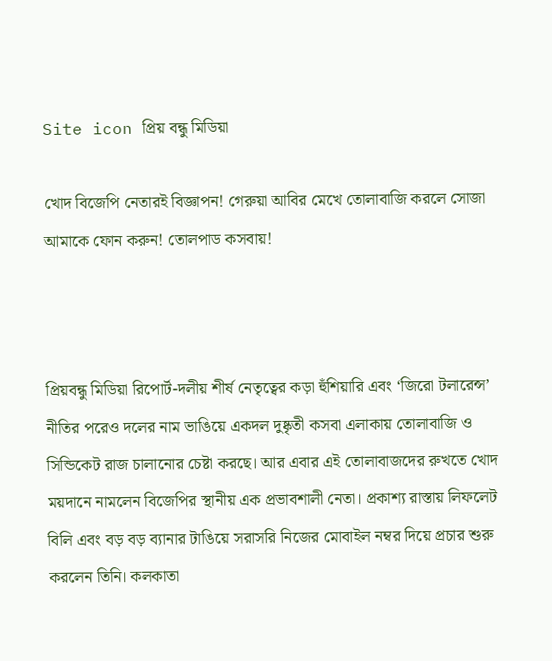Site icon প্রিয় বন্ধু মিডিয়া

খোদ বিজেপি নেতারই বিজ্ঞাপন! গেরুয়া আবির মেখে তোলাবাজি করলে সোজা আমাকে ফোন করুন! তোলপাড কসবায়!



প্রিয়বন্ধু মিডিয়া রিপোর্ট-দলীয় শীর্ষ নেতৃত্বের কড়া হুঁশিয়ারি এবং ‘জিরো টলারেন্স’ নীতির পরেও দলের নাম ভাঙিয়ে একদল দুষ্কৃতী কসবা এলাকায় তোলাবাজি ও সিন্ডিকেট রাজ চালানোর চেষ্টা করছে। আর এবার এই তোলাবাজদের রুখতে খোদ ময়দানে নামলেন বিজেপির স্থানীয় এক প্রভাবশালী নেতা। প্রকাশ্য রাস্তায় লিফলেট বিলি এবং বড় বড় ব্যানার টাঙিয়ে সরাসরি নিজের মোবাইল নম্বর দিয়ে প্রচার শুরু করলেন তিনি। কলকাতা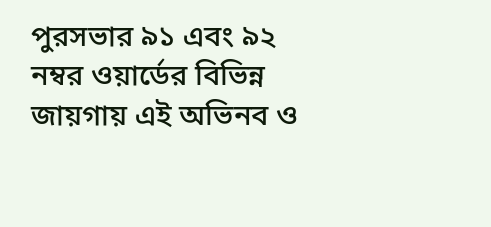পুরসভার ৯১ এবং ৯২ নম্বর ওয়ার্ডের বিভিন্ন জায়গায় এই অভিনব ও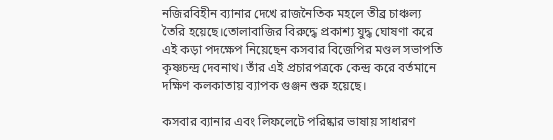নজিরবিহীন ব্যানার দেখে রাজনৈতিক মহলে তীব্র চাঞ্চল্য তৈরি হয়েছে।তোলাবাজির বিরুদ্ধে প্রকাশ্য যুদ্ধ ঘোষণা করে এই কড়া পদক্ষেপ নিয়েছেন কসবার বিজেপির মণ্ডল সভাপতি কৃষ্ণচন্দ্র দেবনাথ। তাঁর এই প্রচারপত্রকে কেন্দ্র করে বর্তমানে দক্ষিণ কলকাতায় ব্যাপক গুঞ্জন শুরু হয়েছে।

কসবার ব্যানার এবং লিফলেটে পরিষ্কার ভাষায় সাধারণ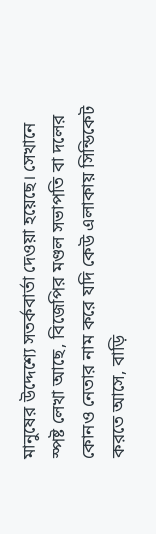মানুষের উদ্দেশ্যে সতর্কবার্তা দেওয়া হয়েছে। সেখানে স্পষ্ট লেখা আছে, বিজেপির মণ্ডল সভাপতি বা দলের কোনও নেতার নাম করে যদি কেউ এলাকায় সিন্ডিকেট করতে আসে, বাড়ি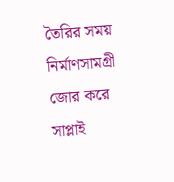তৈরির সময় নির্মাণসামগ্রী জোর করে সাপ্লাই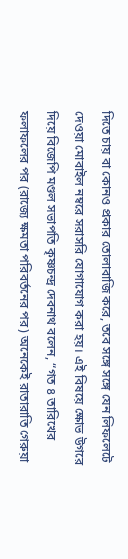দিতে চায় বা কোনও প্রকার তোলাবাজি করে, তবে সঙ্গে সঙ্গে যেন লিফলেটে দেওয়া মোবাইল নম্বরে সরাসরি যোগাযোগ করা হয়। এই বিষয়ে ক্ষোভ উগরে দিয়ে বিজেপি মণ্ডল সভাপতি কৃষ্ণচন্দ্র দেবনাথ বলেন, “গত ৪ তারিখের ফলাফলের পর (রাজ্যে ক্ষমতা পরিবর্তনের পর) অনেকেই রাতারাতি গেরুয়া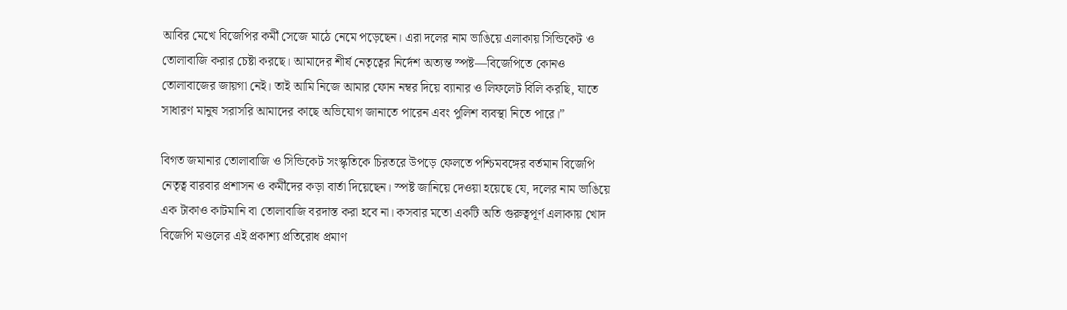আবির মেখে বিজেপির কর্মী সেজে মাঠে নেমে পড়েছেন। এরা দলের নাম ভাঙিয়ে এলাকায় সিন্ডিকেট ও তোলাবাজি করার চেষ্টা করছে। আমাদের শীর্ষ নেতৃত্বের নির্দেশ অত্যন্ত স্পষ্ট—বিজেপিতে কোনও তোলাবাজের জায়গা নেই। তাই আমি নিজে আমার ফোন নম্বর দিয়ে ব্যানার ও লিফলেট বিলি করছি, যাতে সাধারণ মানুষ সরাসরি আমাদের কাছে অভিযোগ জানাতে পারেন এবং পুলিশ ব্যবস্থা নিতে পারে।”

বিগত জমানার তোলাবাজি ও সিন্ডিকেট সংস্কৃতিকে চিরতরে উপড়ে ফেলতে পশ্চিমবঙ্গের বর্তমান বিজেপি নেতৃত্ব বারবার প্রশাসন ও কর্মীদের কড়া বার্তা দিয়েছেন। স্পষ্ট জানিয়ে দেওয়া হয়েছে যে, দলের নাম ভাঙিয়ে এক টাকাও কাটমানি বা তোলাবাজি বরদাস্ত করা হবে না। কসবার মতো একটি অতি গুরুত্বপূর্ণ এলাকায় খোদ বিজেপি মণ্ডলের এই প্রকাশ্য প্রতিরোধ প্রমাণ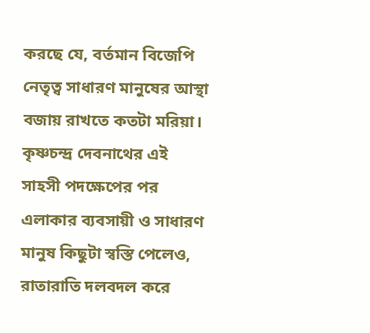করছে যে, বর্তমান বিজেপি নেতৃত্ব সাধারণ মানুষের আস্থা বজায় রাখতে কতটা মরিয়া। কৃষ্ণচন্দ্র দেবনাথের এই সাহসী পদক্ষেপের পর এলাকার ব্যবসায়ী ও সাধারণ মানুষ কিছুটা স্বস্তি পেলেও, রাতারাতি দলবদল করে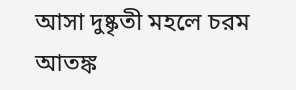আসা দুষ্কৃতী মহলে চরম আতঙ্ক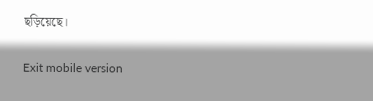ছড়িয়েছে।

Exit mobile version